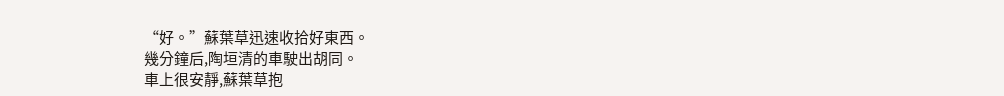“好。”蘇葉草迅速收拾好東西。
幾分鐘后,陶垣清的車駛出胡同。
車上很安靜,蘇葉草抱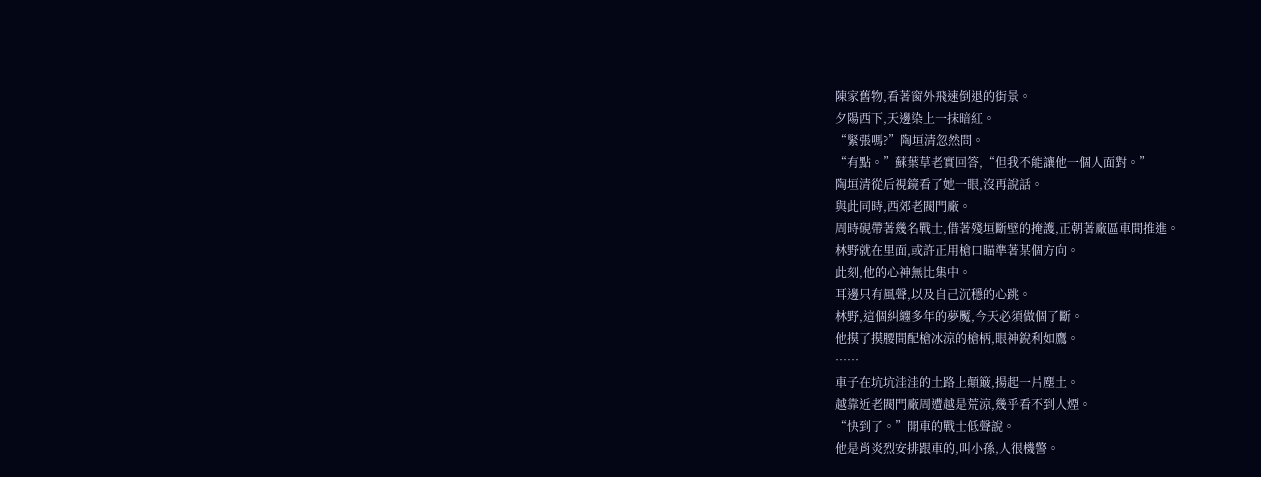陳家舊物,看著窗外飛速倒退的街景。
夕陽西下,天邊染上一抹暗紅。
“緊張嗎?”陶垣清忽然問。
“有點。”蘇葉草老實回答,“但我不能讓他一個人面對。”
陶垣清從后視鏡看了她一眼,沒再說話。
與此同時,西郊老閥門廠。
周時硯帶著幾名戰士,借著殘垣斷壁的掩護,正朝著廠區車間推進。
林野就在里面,或許正用槍口瞄準著某個方向。
此刻,他的心神無比集中。
耳邊只有風聲,以及自己沉穩的心跳。
林野,這個糾纏多年的夢魘,今天必須做個了斷。
他摸了摸腰間配槍冰涼的槍柄,眼神銳利如鷹。
……
車子在坑坑洼洼的土路上顛簸,揚起一片塵土。
越靠近老閥門廠周遭越是荒涼,幾乎看不到人煙。
“快到了。”開車的戰士低聲說。
他是肖炎烈安排跟車的,叫小孫,人很機警。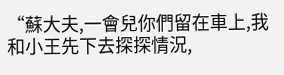“蘇大夫,一會兒你們留在車上,我和小王先下去探探情況,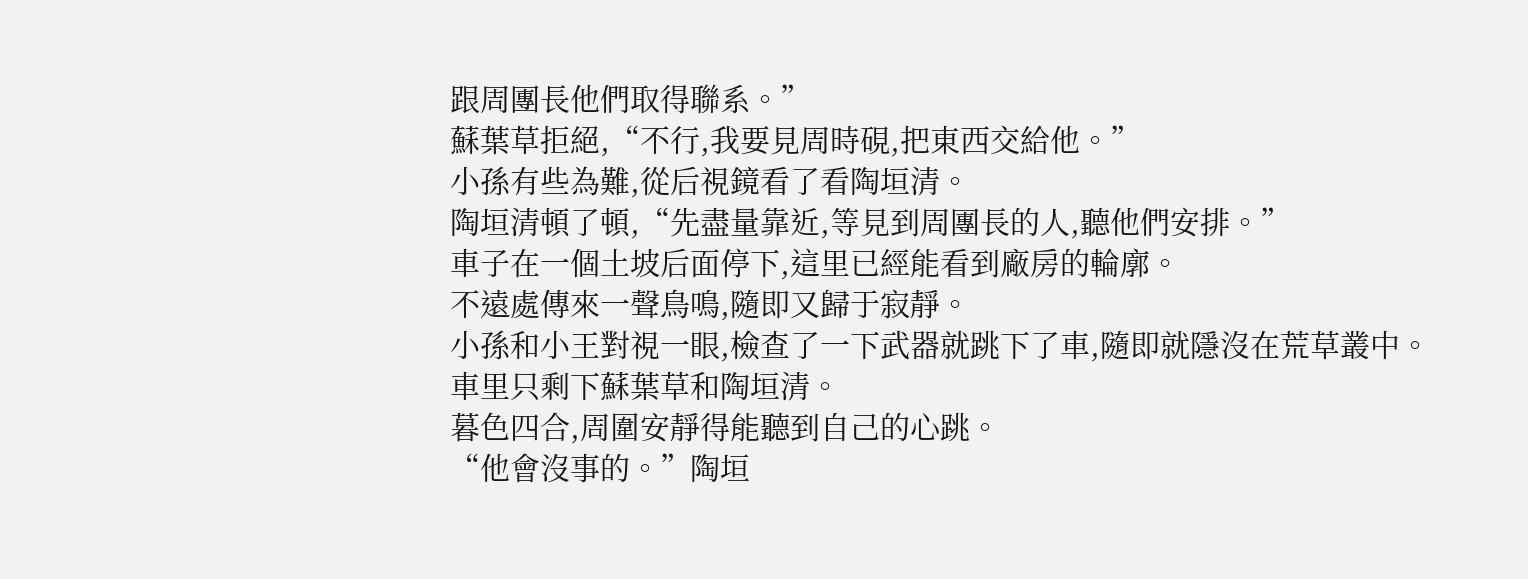跟周團長他們取得聯系。”
蘇葉草拒絕,“不行,我要見周時硯,把東西交給他。”
小孫有些為難,從后視鏡看了看陶垣清。
陶垣清頓了頓,“先盡量靠近,等見到周團長的人,聽他們安排。”
車子在一個土坡后面停下,這里已經能看到廠房的輪廓。
不遠處傳來一聲鳥鳴,隨即又歸于寂靜。
小孫和小王對視一眼,檢查了一下武器就跳下了車,隨即就隱沒在荒草叢中。
車里只剩下蘇葉草和陶垣清。
暮色四合,周圍安靜得能聽到自己的心跳。
“他會沒事的。”陶垣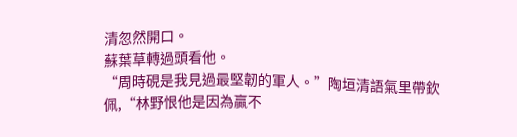清忽然開口。
蘇葉草轉過頭看他。
“周時硯是我見過最堅韌的軍人。”陶垣清語氣里帶欽佩,“林野恨他是因為贏不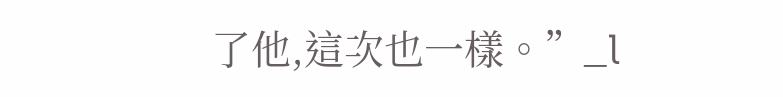了他,這次也一樣。”_l